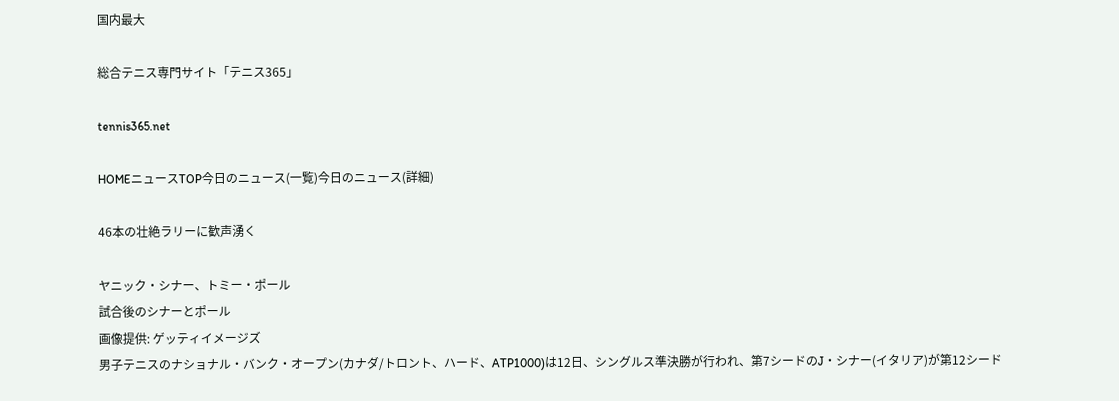国内最大

総合テニス専門サイト「テニス365」

tennis365.net

HOMEニュースTOP今日のニュース(一覧)今日のニュース(詳細)

46本の壮絶ラリーに歓声湧く

ヤニック・シナー、トミー・ポール
試合後のシナーとポール
画像提供: ゲッティイメージズ
男子テニスのナショナル・バンク・オープン(カナダ/トロント、ハード、ATP1000)は12日、シングルス準決勝が行われ、第7シードのJ・シナー(イタリア)が第12シード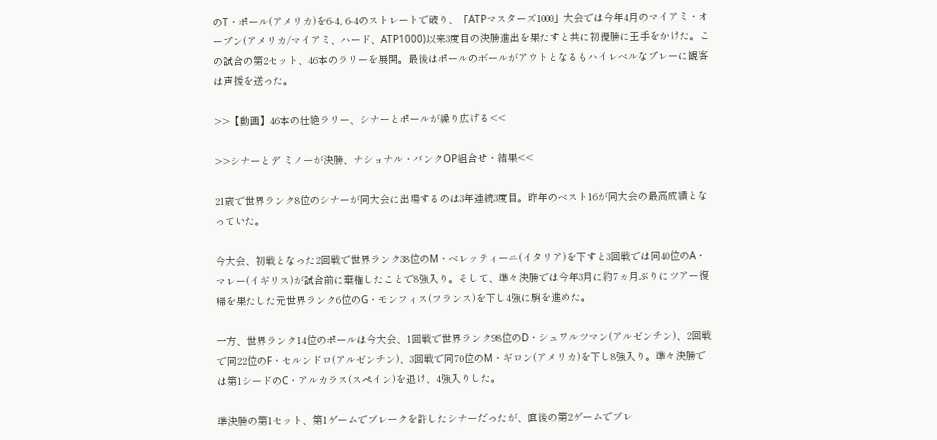のT・ポール(アメリカ)を6-4, 6-4のストレートで破り、「ATPマスターズ1000」大会では今年4月のマイアミ・オープン(アメリカ/マイアミ、ハード、ATP1000)以来3度目の決勝進出を果たすと共に初優勝に王手をかけた。この試合の第2セット、46本のラリーを展開。最後はポールのボールがアウトとなるもハイレベルなプレーに観客は声援を送った。

>>【動画】46本の壮絶ラリー、シナーとポールが繰り広げる<<

>>シナーとデ ミノーが決勝、ナショナル・バンクOP組合せ・結果<<

21歳で世界ランク8位のシナーが同大会に出場するのは3年連続3度目。昨年のベスト16が同大会の最高成績となっていた。

今大会、初戦となった2回戦で世界ランク38位のM・ベレッティーニ(イタリア)を下すと3回戦では同40位のA・マレー(イギリス)が試合前に棄権したことで8強入り。そして、準々決勝では今年3月に約7ヵ月ぶりにツアー復帰を果たした元世界ランク6位のG・モンフィス(フランス)を下し4強に駒を進めた。

一方、世界ランク14位のポールは今大会、1回戦で世界ランク98位のD・シュワルツマン(アルゼンチン)、2回戦で同22位のF・セルンドロ(アルゼンチン)、3回戦で同70位のM・ギロン(アメリカ)を下し8強入り。準々決勝では第1シードのC・アルカラス(スペイン)を退け、4強入りした。

準決勝の第1セット、第1ゲームでブレークを許したシナーだったが、直後の第2ゲームでブレ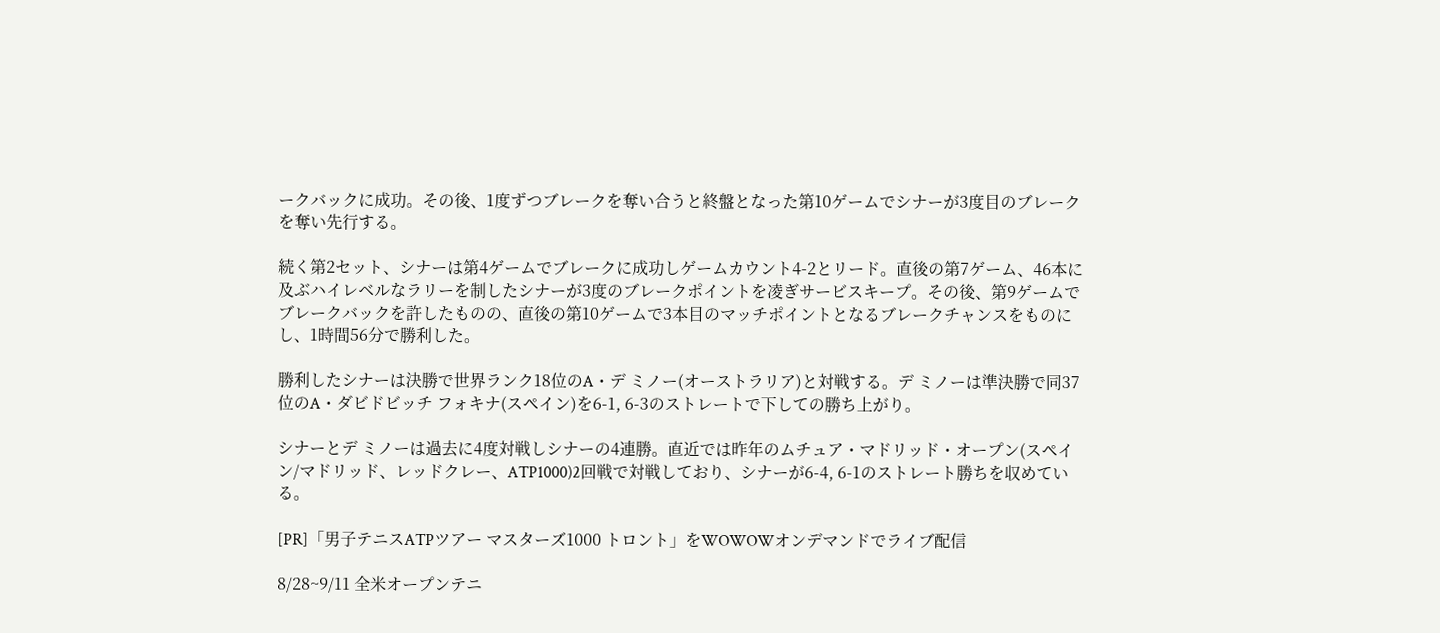ークバックに成功。その後、1度ずつブレークを奪い合うと終盤となった第10ゲームでシナーが3度目のブレークを奪い先行する。

続く第2セット、シナーは第4ゲームでブレークに成功しゲームカウント4-2とリード。直後の第7ゲーム、46本に及ぶハイレベルなラリーを制したシナーが3度のブレークポイントを凌ぎサービスキープ。その後、第9ゲームでブレークバックを許したものの、直後の第10ゲームで3本目のマッチポイントとなるブレークチャンスをものにし、1時間56分で勝利した。

勝利したシナーは決勝で世界ランク18位のA・デ ミノー(オーストラリア)と対戦する。デ ミノーは準決勝で同37位のA・ダビドビッチ フォキナ(スペイン)を6-1, 6-3のストレートで下しての勝ち上がり。

シナーとデ ミノーは過去に4度対戦しシナーの4連勝。直近では昨年のムチュア・マドリッド・オープン(スペイン/マドリッド、レッドクレー、ATP1000)2回戦で対戦しており、シナーが6-4, 6-1のストレート勝ちを収めている。

[PR]「男子テニスATPツアー マスターズ1000 トロント」をWOWOWオンデマンドでライブ配信

8/28~9/11 全米オープンテニ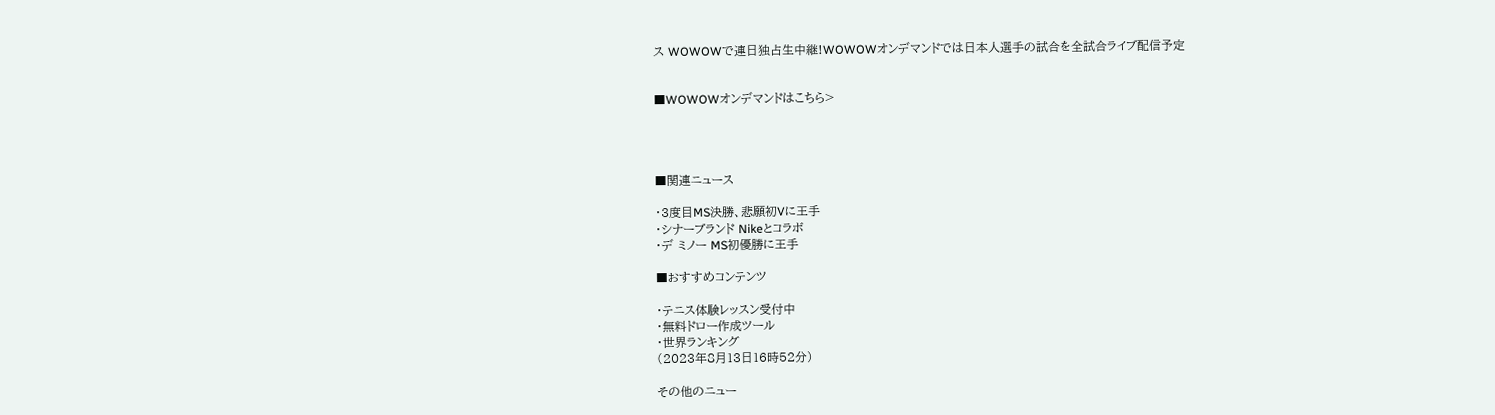ス WOWOWで連日独占生中継!WOWOWオンデマンドでは日本人選手の試合を全試合ライブ配信予定


■WOWOWオンデマンドはこちら>




■関連ニュース

・3度目MS決勝、悲願初Vに王手
・シナーブランド Nikeとコラボ
・デ ミノー MS初優勝に王手

■おすすめコンテンツ

・テニス体験レッスン受付中
・無料ドロー作成ツール
・世界ランキング
(2023年8月13日16時52分)

その他のニュー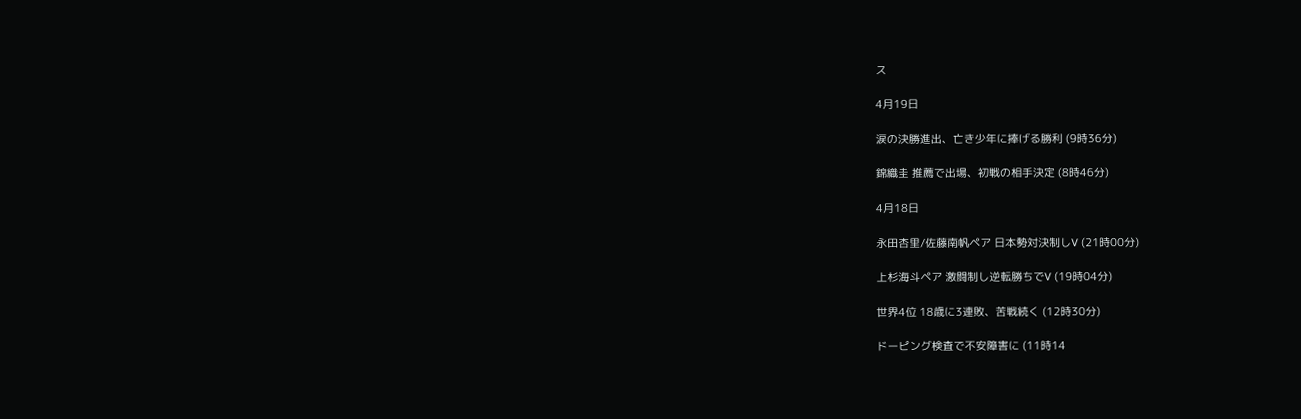ス

4月19日

涙の決勝進出、亡き少年に捧げる勝利 (9時36分)

錦織圭 推薦で出場、初戦の相手決定 (8時46分)

4月18日

永田杏里/佐藤南帆ペア 日本勢対決制しV (21時00分)

上杉海斗ペア 激闘制し逆転勝ちでV (19時04分)

世界4位 18歳に3連敗、苦戦続く (12時30分)

ドーピング検査で不安障害に (11時14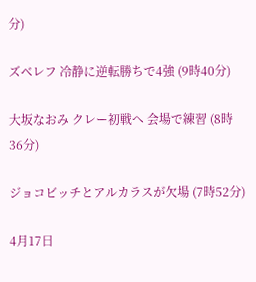分)

ズベレフ 冷静に逆転勝ちで4強 (9時40分)

大坂なおみ クレー初戦へ 会場で練習 (8時36分)

ジョコビッチとアルカラスが欠場 (7時52分)

4月17日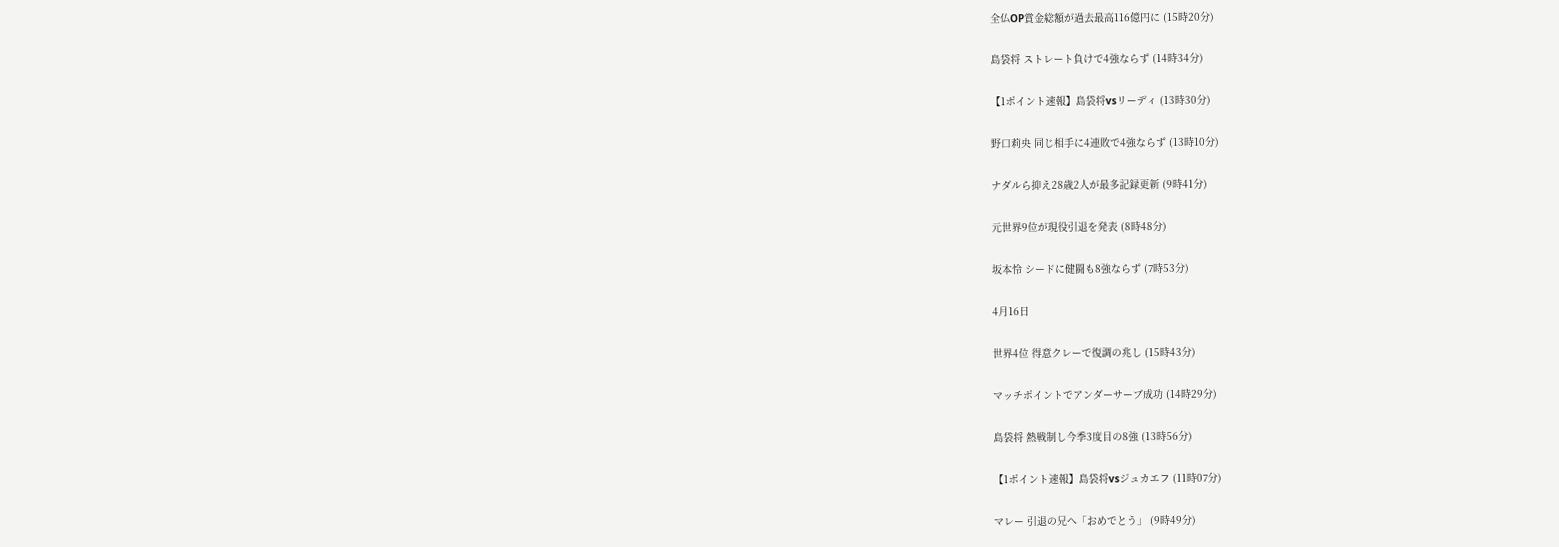全仏OP賞金総額が過去最高116億円に (15時20分)

島袋将 ストレート負けで4強ならず (14時34分)

【1ポイント速報】島袋将vsリーディ (13時30分)

野口莉央 同じ相手に4連敗で4強ならず (13時10分)

ナダルら抑え28歳2人が最多記録更新 (9時41分)

元世界9位が現役引退を発表 (8時48分)

坂本怜 シードに健闘も8強ならず (7時53分)

4月16日

世界4位 得意クレーで復調の兆し (15時43分)

マッチポイントでアンダーサーブ成功 (14時29分)

島袋将 熱戦制し今季3度目の8強 (13時56分)

【1ポイント速報】島袋将vsジュカエフ (11時07分)

マレー 引退の兄へ「おめでとう」 (9時49分)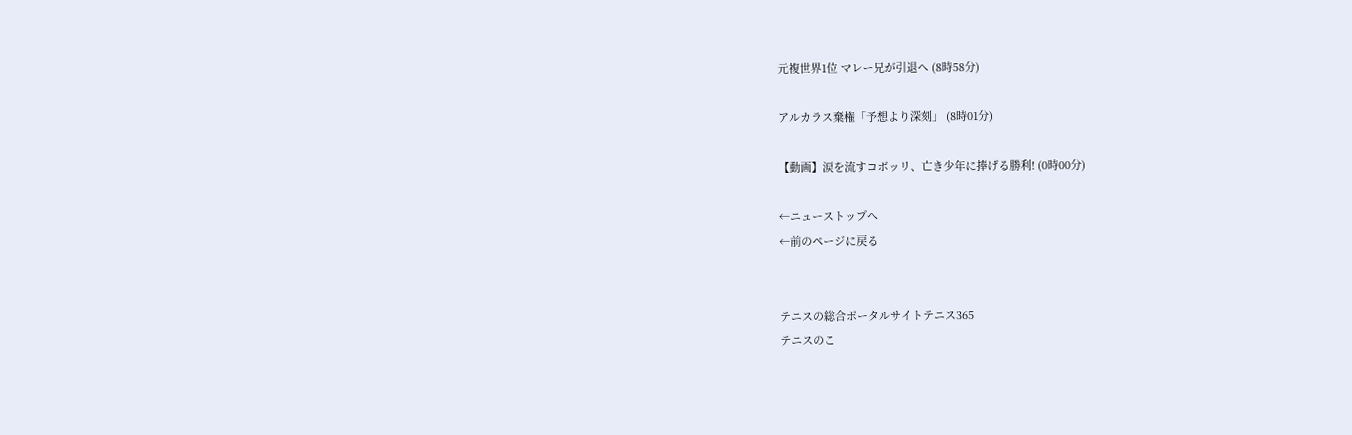元複世界1位 マレー兄が引退へ (8時58分)

アルカラス棄権「予想より深刻」 (8時01分)

【動画】涙を流すコボッリ、亡き少年に捧げる勝利! (0時00分)

←ニューストップへ
←前のページに戻る


テニスの総合ポータルサイトテニス365
テニスのこ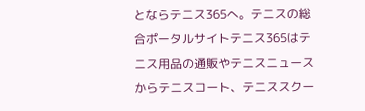とならテニス365へ。テニスの総合ポータルサイトテニス365はテニス用品の通販やテニスニュースからテニスコート、テニススクー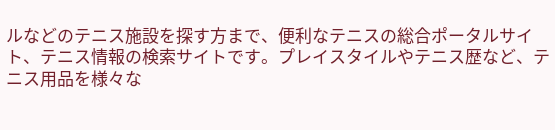ルなどのテニス施設を探す方まで、便利なテニスの総合ポータルサイト、テニス情報の検索サイトです。プレイスタイルやテニス歴など、テニス用品を様々な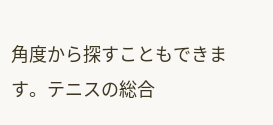角度から探すこともできます。テニスの総合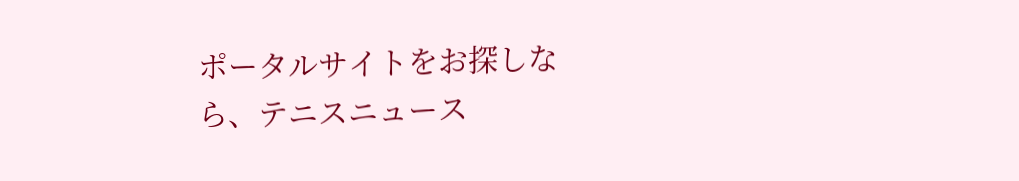ポータルサイトをお探しなら、テニスニュース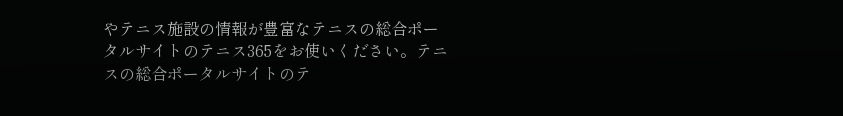やテニス施設の情報が豊富なテニスの総合ポータルサイトのテニス365をお使いください。テニスの総合ポータルサイトのテ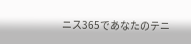ニス365であなたのテニ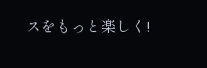スをもっと楽しく!